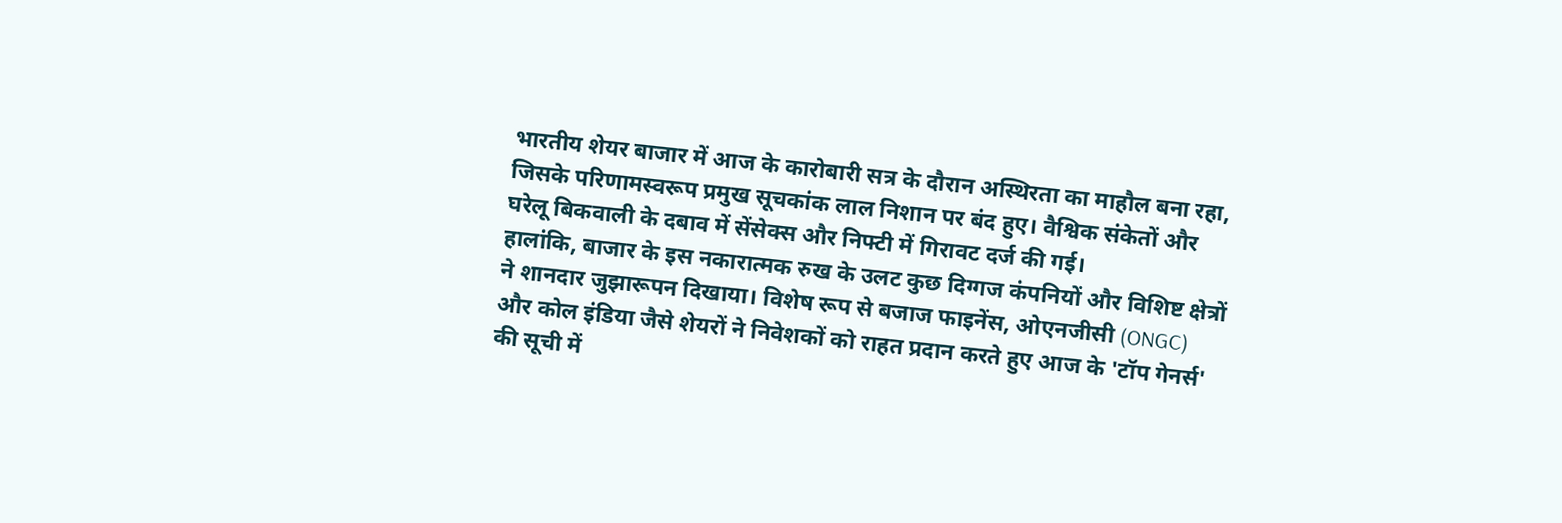भारतीय शेयर बाजार में आज के कारोबारी सत्र के दौरान अस्थिरता का माहौल बना रहा, जिसके परिणामस्वरूप प्रमुख सूचकांक लाल निशान पर बंद हुए। वैश्विक संकेतों और घरेलू बिकवाली के दबाव में सेंसेक्स और निफ्टी में गिरावट दर्ज की गई।
हालांकि, बाजार के इस नकारात्मक रुख के उलट कुछ दिग्गज कंपनियों और विशिष्ट क्षेत्रों ने शानदार जुझारूपन दिखाया। विशेष रूप से बजाज फाइनेंस, ओएनजीसी (ONGC) और कोल इंडिया जैसे शेयरों ने निवेशकों को राहत प्रदान करते हुए आज के 'टॉप गेनर्स' की सूची में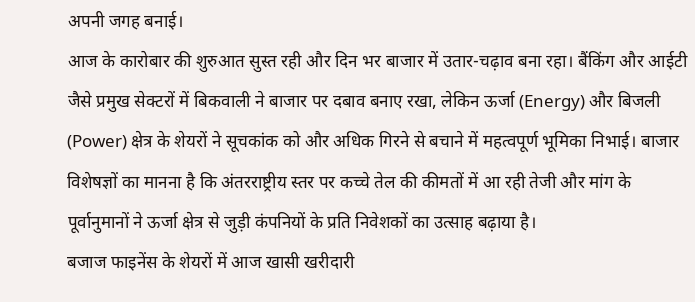अपनी जगह बनाई।
आज के कारोबार की शुरुआत सुस्त रही और दिन भर बाजार में उतार-चढ़ाव बना रहा। बैंकिंग और आईटी जैसे प्रमुख सेक्टरों में बिकवाली ने बाजार पर दबाव बनाए रखा, लेकिन ऊर्जा (Energy) और बिजली (Power) क्षेत्र के शेयरों ने सूचकांक को और अधिक गिरने से बचाने में महत्वपूर्ण भूमिका निभाई। बाजार विशेषज्ञों का मानना है कि अंतरराष्ट्रीय स्तर पर कच्चे तेल की कीमतों में आ रही तेजी और मांग के पूर्वानुमानों ने ऊर्जा क्षेत्र से जुड़ी कंपनियों के प्रति निवेशकों का उत्साह बढ़ाया है।
बजाज फाइनेंस के शेयरों में आज खासी खरीदारी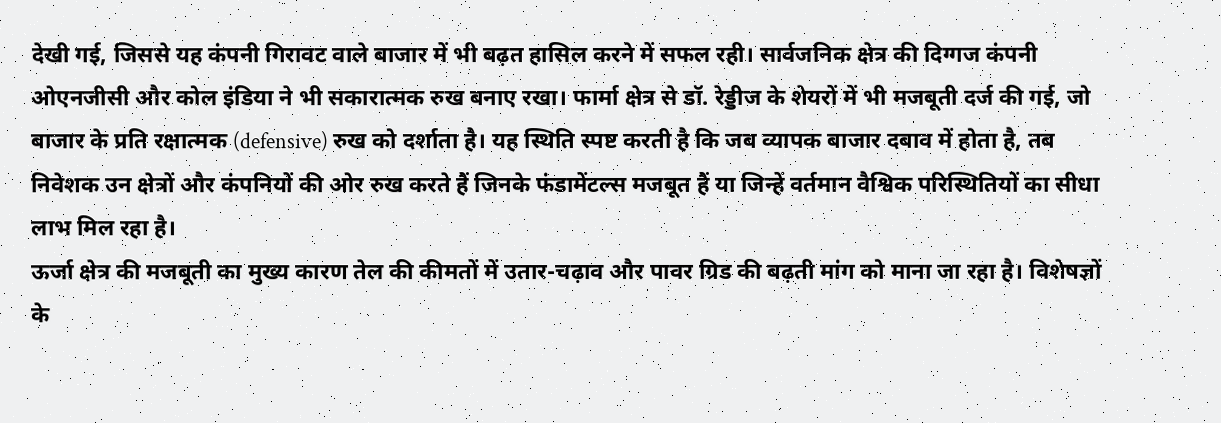देखी गई, जिससे यह कंपनी गिरावट वाले बाजार में भी बढ़त हासिल करने में सफल रही। सार्वजनिक क्षेत्र की दिग्गज कंपनी ओएनजीसी और कोल इंडिया ने भी सकारात्मक रुख बनाए रखा। फार्मा क्षेत्र से डॉ. रेड्डीज के शेयरों में भी मजबूती दर्ज की गई, जो बाजार के प्रति रक्षात्मक (defensive) रुख को दर्शाता है। यह स्थिति स्पष्ट करती है कि जब व्यापक बाजार दबाव में होता है, तब निवेशक उन क्षेत्रों और कंपनियों की ओर रुख करते हैं जिनके फंडामेंटल्स मजबूत हैं या जिन्हें वर्तमान वैश्विक परिस्थितियों का सीधा लाभ मिल रहा है।
ऊर्जा क्षेत्र की मजबूती का मुख्य कारण तेल की कीमतों में उतार-चढ़ाव और पावर ग्रिड की बढ़ती मांग को माना जा रहा है। विशेषज्ञों के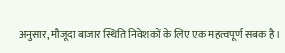अनुसार, मौजूदा बाजार स्थिति निवेशकों के लिए एक महत्वपूर्ण सबक है।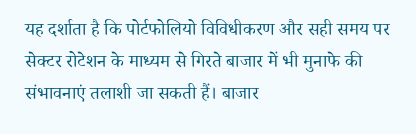यह दर्शाता है कि पोर्टफोलियो विविधीकरण और सही समय पर सेक्टर रोटेशन के माध्यम से गिरते बाजार में भी मुनाफे की संभावनाएं तलाशी जा सकती हैं। बाजार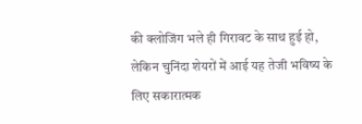की क्लोजिंग भले ही गिरावट के साथ हुई हो, लेकिन चुनिंदा शेयरों में आई यह तेजी भविष्य के लिए सकारात्मक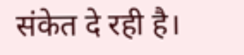संकेत दे रही है।